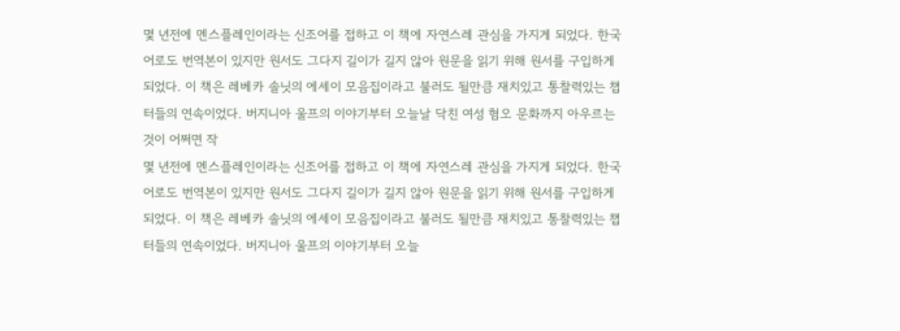몇 년전에 멘스플레인이라는 신조어를 접하고 이 책에 자연스레 관심을 가지게 되었다. 한국어로도 번역본이 있지만 원서도 그다지 길이가 길지 않아 원문을 읽기 위해 원서를 구입하게 되었다. 이 책은 레베카 솔닛의 에세이 모음집이라고 불러도 될만큼 재치있고 통찰력있는 챕터들의 연속이었다. 버지니아 울프의 이야기부터 오늘날 닥친 여성 혐오 문화까지 아우르는 것이 어쩌면 작
몇 년전에 멘스플레인이라는 신조어를 접하고 이 책에 자연스레 관심을 가지게 되었다. 한국어로도 번역본이 있지만 원서도 그다지 길이가 길지 않아 원문을 읽기 위해 원서를 구입하게 되었다. 이 책은 레베카 솔닛의 에세이 모음집이라고 불러도 될만큼 재치있고 통찰력있는 챕터들의 연속이었다. 버지니아 울프의 이야기부터 오늘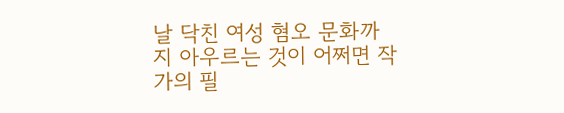날 닥친 여성 혐오 문화까지 아우르는 것이 어쩌면 작가의 필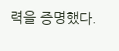력을 증명했다.